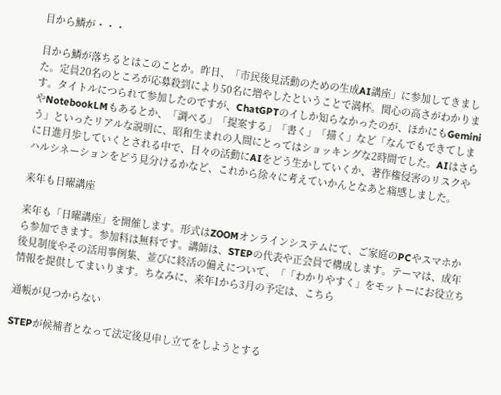目から鱗が・・・

目から鱗が落ちるとはこのことか。昨日、「市民後見活動のための生成AI講座」に参加してきました。定員20名のところが応募殺到により50名に増やしたということで満杯。関心の高さがわかります。タイトルにつられて参加したのですが、ChatGPTのイしか知らなかったのが、ほかにもGeminiやNotebookLMもあるとか、「調べる」「提案する」「書く」「描く」など「なんでもできてしまう」といったリアルな説明に、昭和生まれの人間にとってはショッキングな2時間でした。AIはさらに日進月歩していくとされる中で、日々の活動にAIをどう生かしていくか、著作権侵害のリスクやハルシネーションをどう見分けるかなど、これから徐々に考えていかんとなあと痛感しました。

来年も日曜講座

来年も「日曜講座」を開催します。形式はZOOMオンラインシステムにて、ご家庭のPCやスマホから参加できます。参加料は無料です。講師は、STEPの代表や正会員で構成します。テーマは、成年後見制度やその活用事例集、並びに終活の備えについて、「「わかりやすく」をモットーにお役立ち情報を提供してまいります。ちなみに、来年1から3月の予定は、こちら

通帳が見つからない

STEPが候補者となって法定後見申し立てをしようとする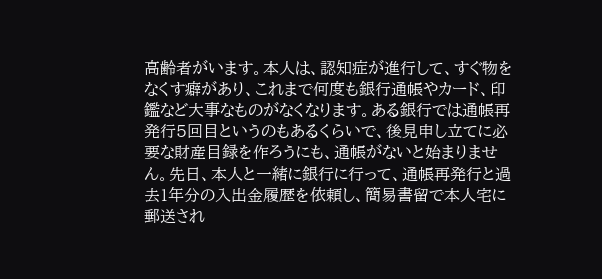高齢者がいます。本人は、認知症が進行して、すぐ物をなくす癖があり、これまで何度も銀行通帳やカード、印鑑など大事なものがなくなります。ある銀行では通帳再発行5回目というのもあるくらいで、後見申し立てに必要な財産目録を作ろうにも、通帳がないと始まりません。先日、本人と一緒に銀行に行って、通帳再発行と過去1年分の入出金履歴を依頼し、簡易書留で本人宅に郵送され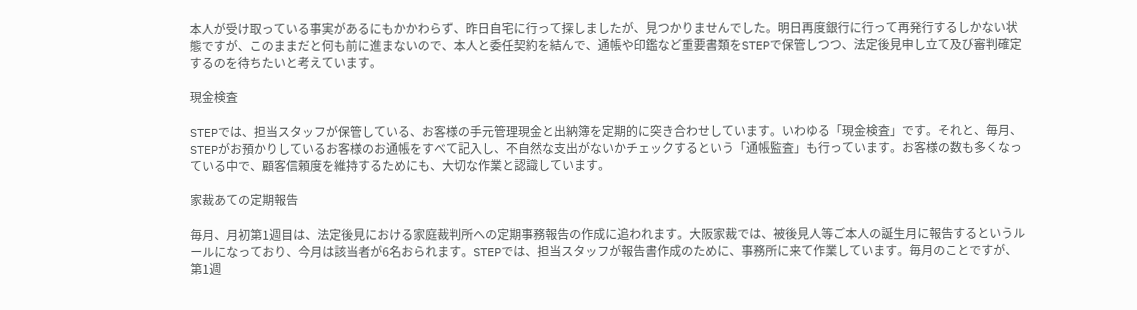本人が受け取っている事実があるにもかかわらず、昨日自宅に行って探しましたが、見つかりませんでした。明日再度銀行に行って再発行するしかない状態ですが、このままだと何も前に進まないので、本人と委任契約を結んで、通帳や印鑑など重要書類をSTEPで保管しつつ、法定後見申し立て及び審判確定するのを待ちたいと考えています。

現金検査

STEPでは、担当スタッフが保管している、お客様の手元管理現金と出納簿を定期的に突き合わせしています。いわゆる「現金検査」です。それと、毎月、STEPがお預かりしているお客様のお通帳をすべて記入し、不自然な支出がないかチェックするという「通帳監査」も行っています。お客様の数も多くなっている中で、顧客信頼度を維持するためにも、大切な作業と認識しています。

家裁あての定期報告

毎月、月初第1週目は、法定後見における家庭裁判所への定期事務報告の作成に追われます。大阪家裁では、被後見人等ご本人の誕生月に報告するというルールになっており、今月は該当者が6名おられます。STEPでは、担当スタッフが報告書作成のために、事務所に来て作業しています。毎月のことですが、第1週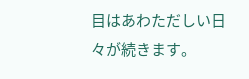目はあわただしい日々が続きます。